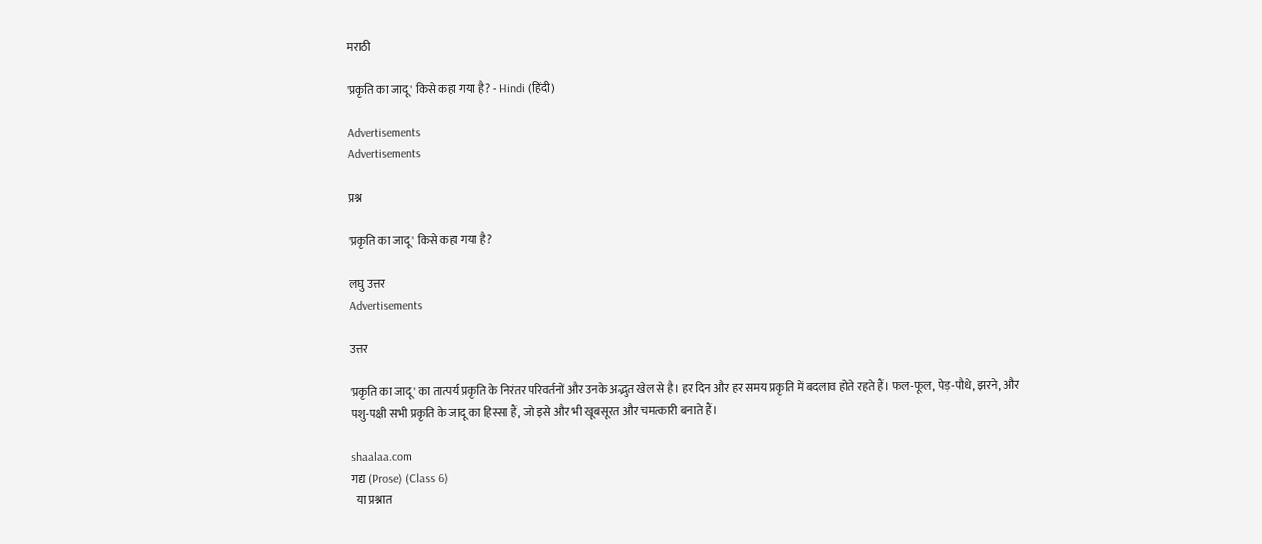मराठी

'प्रकृति का जादू' किसे कहा गया है? - Hindi (हिंदी)

Advertisements
Advertisements

प्रश्न

'प्रकृति का जादू' किसे कहा गया है?

लघु उत्तर
Advertisements

उत्तर

'प्रकृति का जादू' का तात्पर्य प्रकृति के निरंतर परिवर्तनों और उनके अद्भुत खेल से है। हर दिन और हर समय प्रकृति में बदलाव होते रहते हैं। फल-फूल, पेड़-पौधे, झरने, और पशु-पक्षी सभी प्रकृति के जादू का हिस्सा हैं, जो इसे और भी खूबसूरत और चमत्कारी बनाते हैं।

shaalaa.com
गद्य (Prose) (Class 6)
  या प्रश्नात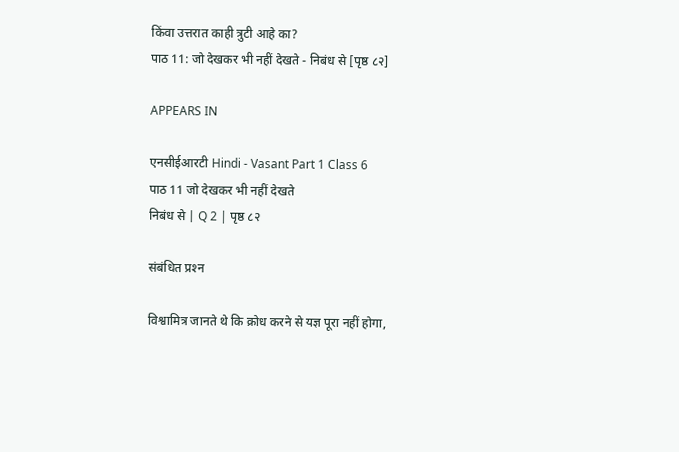किंवा उत्तरात काही त्रुटी आहे का?
पाठ 11: जो देखकर भी नहीं देखते - निबंध से [पृष्ठ ८२]

APPEARS IN

एनसीईआरटी Hindi - Vasant Part 1 Class 6
पाठ 11 जो देखकर भी नहीं देखते
निबंध से | Q 2 | पृष्ठ ८२

संबंधित प्रश्‍न

विश्वामित्र जानते थे कि क्रोध करने से यज्ञ पूरा नहीं होगा,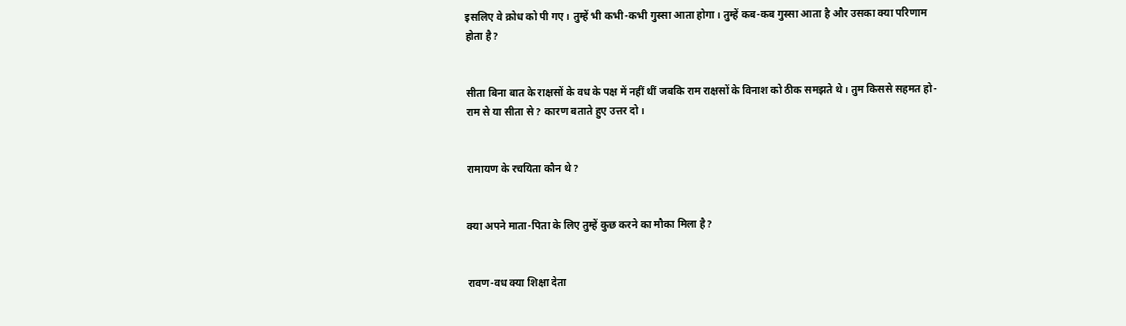इसलिए वे क्रोध को पी गए। तुम्हें भी कभी-कभी गुस्सा आता होगा। तुम्हें कब-कब गुस्सा आता है और उसका क्या परिणाम होता है?


सीता बिना बात के राक्षसों के वध के पक्ष में नहीं थीं जबकि राम राक्षसों के विनाश को ठीक समझते थे। तुम किससे सहमत हो-राम से या सीता से? कारण बताते हुए उत्तर दो।


रामायण के रचयिता कौन थे?


क्या अपने माता-पिता के लिए तुम्हें कुछ करने का मौका मिला है?


रावण-वध क्या शिक्षा देता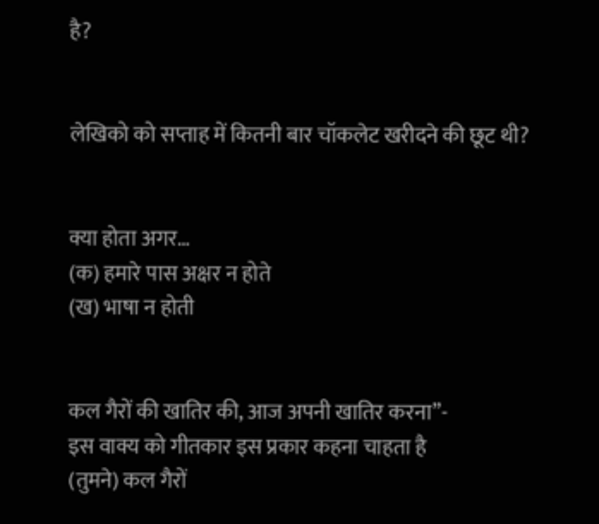है?


लेखिको को सप्ताह में कितनी बार चॉकलेट खरीदने की छूट थी?


क्या होता अगर…
(क) हमारे पास अक्षर न होते
(ख) भाषा न होती


कल गैरों की खातिर की, आज अपनी खातिर करना”-
इस वाक्य को गीतकार इस प्रकार कहना चाहता है
(तुमने) कल गैरों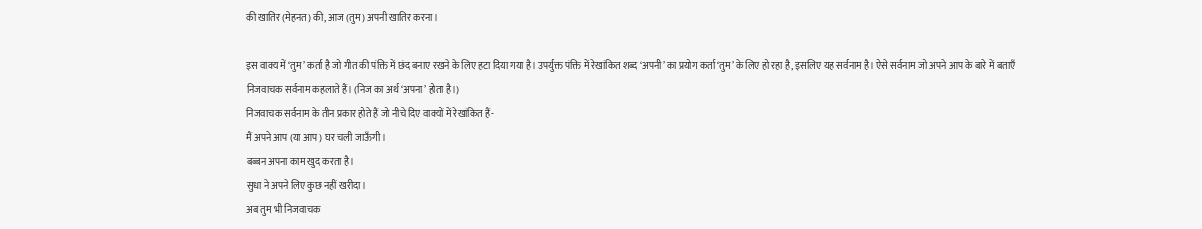की खातिर (मेहनत) की, आज (तुम) अपनी खातिर करना।

इस वाक्य में ‘तुम’ कर्ता है जो गीत की पंक्ति में छंद बनाए रखने के लिए हटा दिया गया है। उपर्युक्त पंक्ति में रेखांकित शब्द ‘अपनी’ का प्रयोग कर्ता ‘तुम’ के लिए हो रहा है, इसलिए यह सर्वनाम है। ऐसे सर्वनाम जो अपने आप के बारे में बताएँ निजवाचक सर्वनाम कहलाते हैं। (निज का अर्थ ‘अपना’ होता है।)
निजवाचक सर्वनाम के तीन प्रकार होते हैं जो नीचे दिए वाक्यों में रेखांकित हैं-
मैं अपने आप (या आप) घर चली जाऊँगी।
बब्बन अपना काम खुद करता है।
सुधा ने अपने लिए कुछ नहीं खरीदा।
अब तुम भी निजवाचक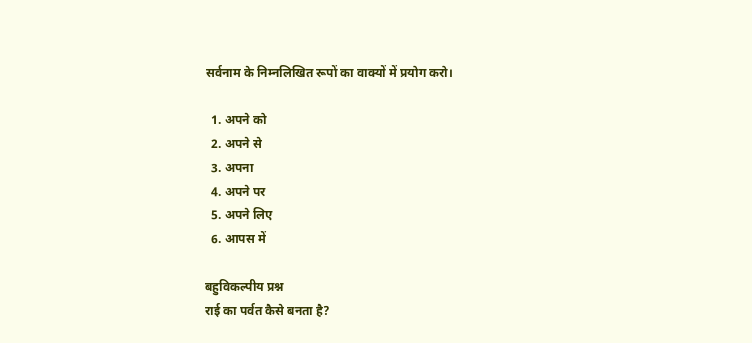सर्वनाम के निम्नलिखित रूपों का वाक्यों में प्रयोग करो।

  1. अपने को
  2. अपने से
  3. अपना
  4. अपने पर
  5. अपने लिए
  6. आपस में

बहुविकल्पीय प्रश्न
राई का पर्वत कैसे बनता है?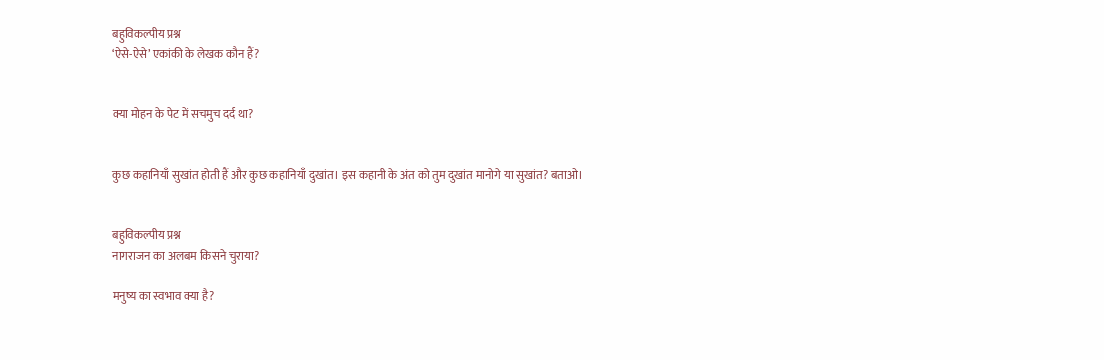बहुविकल्पीय प्रश्न
‘ऐसे-ऐसे’ एकांकी के लेखक कौन हैं?


क्या मोहन के पेट में सचमुच दर्द था?


कुछ कहानियाँ सुखांत होती हैं और कुछ कहानियाँ दुखांत। इस कहानी के अंत को तुम दुखांत मानोगे या सुखांत? बताओ।


बहुविकल्पीय प्रश्न
नागराजन का अलबम किसने चुराया?

मनुष्य का स्वभाव क्या है?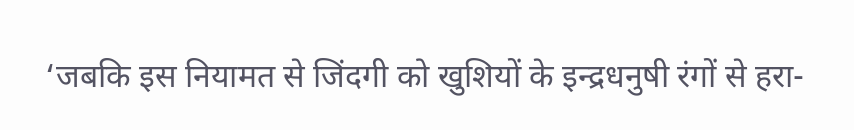‘जबकि इस नियामत से जिंदगी को खुशियों के इन्द्रधनुषी रंगों से हरा-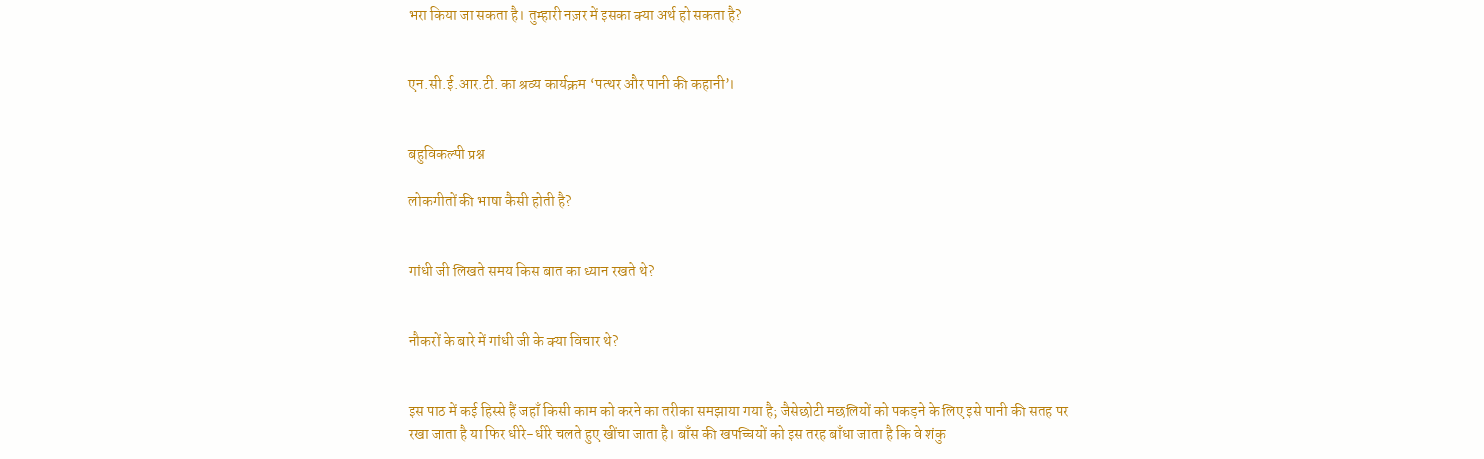भरा किया जा सकता है। तुम्हारी नज़र में इसका क्या अर्थ हो सकता है?


एन.सी.ई.आर.टी. का श्रव्य कार्यक्रम ‘पत्थर और पानी की कहानी’।


बहुविकल्पी प्रश्न

लोकगीतों की भाषा कैसी होती है?


गांधी जी लिखते समय किस बात का ध्यान रखते थे?


नौकरों के बारे में गांधी जी के क्या विचार थे?


इस पाठ में कई हिस्से हैं जहाँ किसी काम को करने का तरीका समझाया गया है; जैसेछोटी मछलियों को पकड़ने के लिए इसे पानी की सतह पर रखा जाता है या फिर धीरे-धीरे चलते हुए खींचा जाता है। बाँस की खपच्चियों को इस तरह बाँधा जाता है कि वे शंकु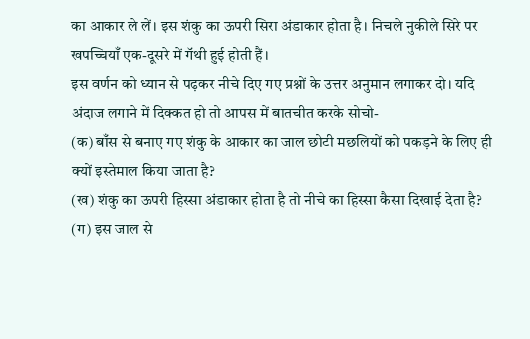का आकार ले लें। इस शंकु का ऊपरी सिरा अंडाकार होता है। निचले नुकीले सिरे पर खपच्चियाँ एक-दूसरे में गॅथी हुई होती हैं।
इस वर्णन को ध्यान से पढ़कर नीचे दिए गए प्रश्नों के उत्तर अनुमान लगाकर दो। यदि अंदाज लगाने में दिक्कत हो तो आपस में बातचीत करके सोचो-
(क) बाँस से बनाए गए शंकु के आकार का जाल छोटी मछलियों को पकड़ने के लिए ही क्यों इस्तेमाल किया जाता है?
(ख) शंकु का ऊपरी हिस्सा अंडाकार होता है तो नीचे का हिस्सा कैसा दिखाई देता है?
(ग) इस जाल से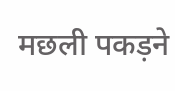मछली पकड़ने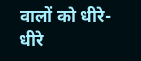वालों को धीरे-धीरे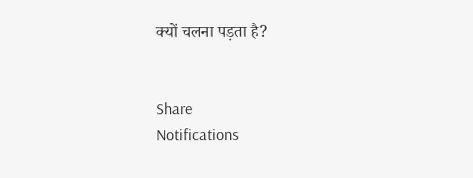क्यों चलना पड़ता है?


Share
Notifications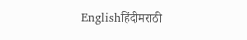Englishहिंदीमराठी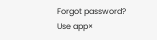Forgot password?
Use app×